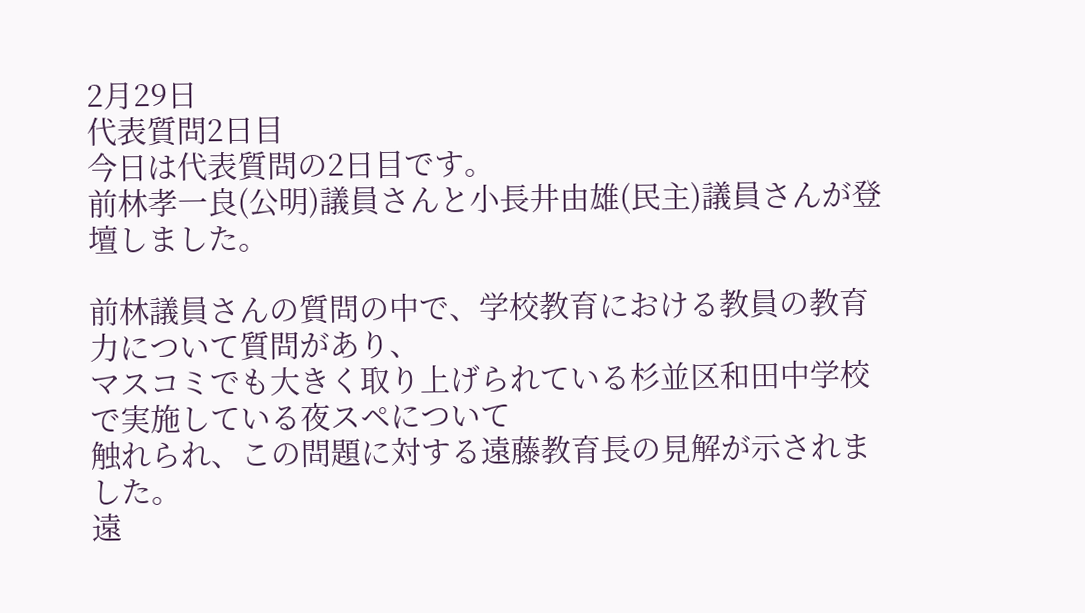2月29日
代表質問2日目
今日は代表質問の2日目です。
前林孝一良(公明)議員さんと小長井由雄(民主)議員さんが登壇しました。

前林議員さんの質問の中で、学校教育における教員の教育力について質問があり、
マスコミでも大きく取り上げられている杉並区和田中学校で実施している夜スペについて
触れられ、この問題に対する遠藤教育長の見解が示されました。
遠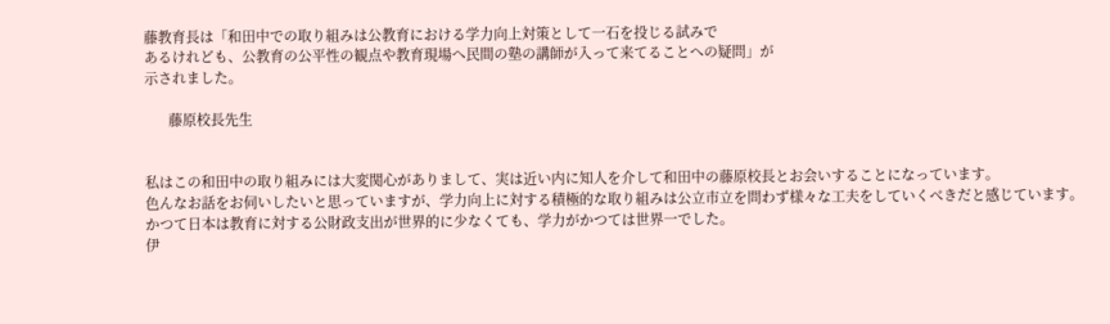藤教育長は「和田中での取り組みは公教育における学力向上対策として一石を投じる試みで
あるけれども、公教育の公平性の観点や教育現場へ民間の塾の講師が入って来てることへの疑問」が
示されました。

      藤原校長先生


私はこの和田中の取り組みには大変関心がありまして、実は近い内に知人を介して和田中の藤原校長とお会いすることになっています。
色んなお話をお伺いしたいと思っていますが、学力向上に対する積極的な取り組みは公立市立を問わず様々な工夫をしていくべきだと感じています。
かつて日本は教育に対する公財政支出が世界的に少なくても、学力がかつては世界一でした。
伊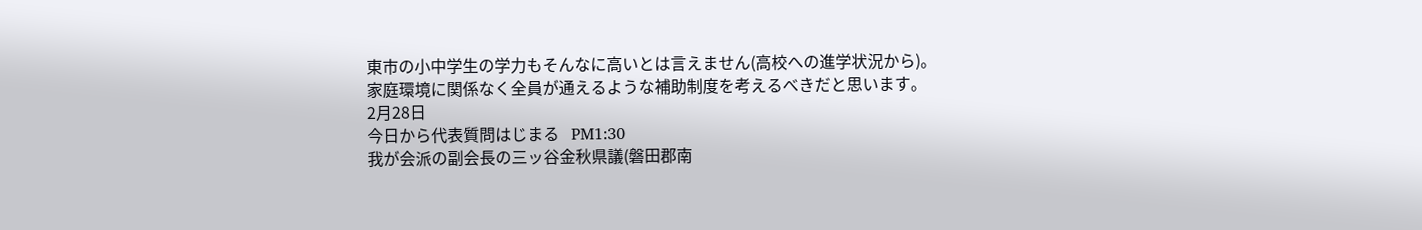東市の小中学生の学力もそんなに高いとは言えません(高校への進学状況から)。
家庭環境に関係なく全員が通えるような補助制度を考えるべきだと思います。
2月28日
今日から代表質問はじまる   PM1:30
我が会派の副会長の三ッ谷金秋県議(磐田郡南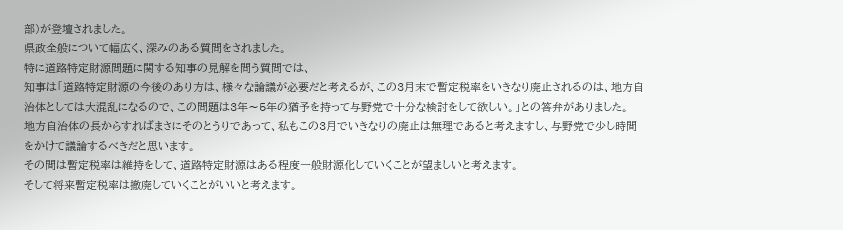部)が登壇されました。
県政全般について幅広く、深みのある質問をされました。
特に道路特定財源問題に関する知事の見解を問う質問では、
知事は「道路特定財源の今後のあり方は、様々な論議が必要だと考えるが、この3月末で暫定税率をいきなり廃止されるのは、地方自治体としては大混乱になるので、この問題は3年〜5年の猶予を持って与野党で十分な検討をして欲しい。」との答弁がありました。
地方自治体の長からすればまさにそのとうりであって、私もこの3月でいきなりの廃止は無理であると考えますし、与野党で少し時間をかけて議論するべきだと思います。
その間は暫定税率は維持をして、道路特定財源はある程度一般財源化していくことが望ましいと考えます。
そして将来暫定税率は撤廃していくことがいいと考えます。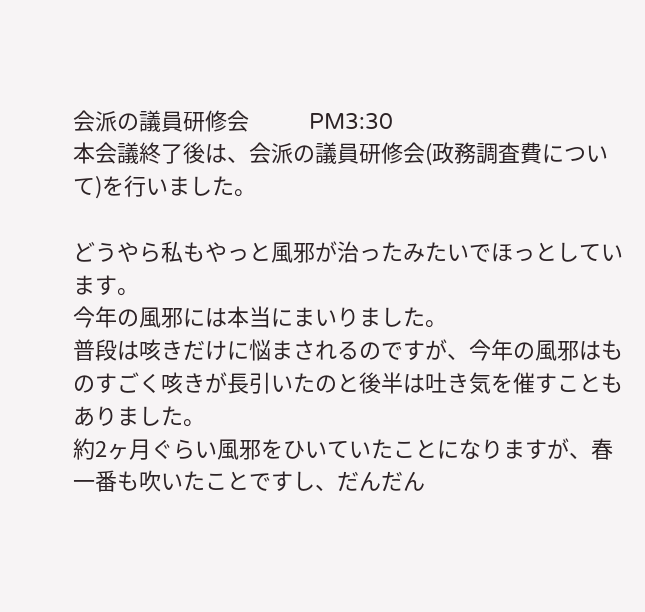会派の議員研修会            PM3:30
本会議終了後は、会派の議員研修会(政務調査費について)を行いました。

どうやら私もやっと風邪が治ったみたいでほっとしています。
今年の風邪には本当にまいりました。
普段は咳きだけに悩まされるのですが、今年の風邪はものすごく咳きが長引いたのと後半は吐き気を催すこともありました。
約2ヶ月ぐらい風邪をひいていたことになりますが、春一番も吹いたことですし、だんだん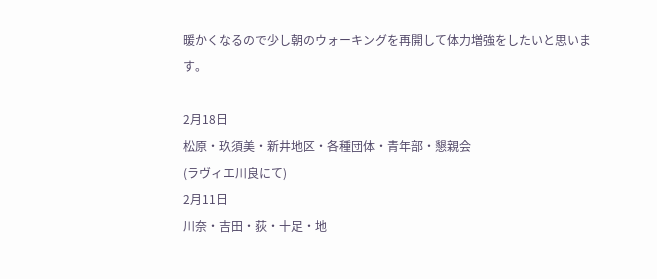暖かくなるので少し朝のウォーキングを再開して体力増強をしたいと思います。

2月18日
松原・玖須美・新井地区・各種団体・青年部・懇親会
(ラヴィエ川良にて)
2月11日
川奈・吉田・荻・十足・地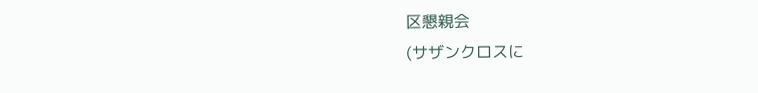区懇親会
(サザンクロスに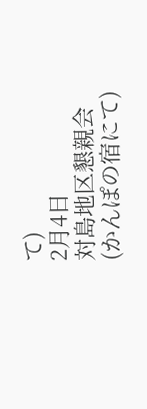て)
2月4日
対島地区懇親会
(かんぽの宿にて)